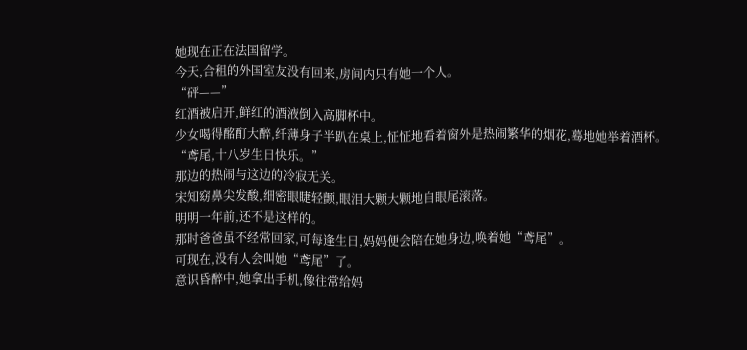她现在正在法国留学。
今天,合租的外国室友没有回来,房间内只有她一个人。
“砰——”
红酒被启开,鲜红的酒液倒入高脚杯中。
少女喝得酩酊大醉,纤薄身子半趴在桌上,怔怔地看着窗外是热闹繁华的烟花,蓦地她举着酒杯。
“鸢尾,十八岁生日快乐。”
那边的热闹与这边的冷寂无关。
宋知窈鼻尖发酸,细密眼睫轻颤,眼泪大颗大颗地自眼尾滚落。
明明一年前,还不是这样的。
那时爸爸虽不经常回家,可每逢生日,妈妈便会陪在她身边,唤着她“鸢尾”。
可现在,没有人会叫她“鸢尾”了。
意识昏醉中,她拿出手机,像往常给妈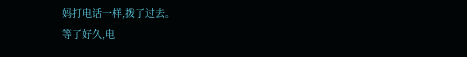妈打电话一样,拨了过去。
等了好久,电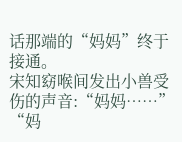话那端的“妈妈”终于接通。
宋知窈喉间发出小兽受伤的声音:“妈妈……”
“妈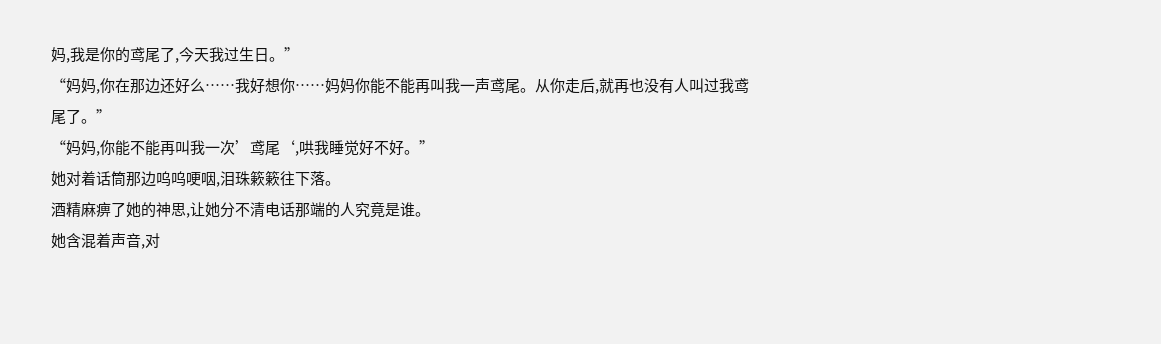妈,我是你的鸢尾了,今天我过生日。”
“妈妈,你在那边还好么……我好想你……妈妈你能不能再叫我一声鸢尾。从你走后,就再也没有人叫过我鸢尾了。”
“妈妈,你能不能再叫我一次’鸢尾‘,哄我睡觉好不好。”
她对着话筒那边呜呜哽咽,泪珠簌簌往下落。
酒精麻痹了她的神思,让她分不清电话那端的人究竟是谁。
她含混着声音,对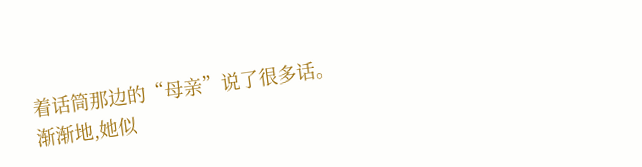着话筒那边的“母亲”说了很多话。
渐渐地,她似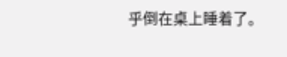乎倒在桌上睡着了。